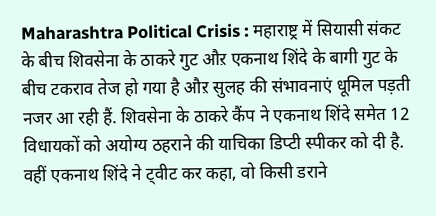Maharashtra Political Crisis : महाराष्ट्र में सियासी संकट के बीच शिवसेना के ठाकरे गुट औऱ एकनाथ शिंदे के बागी गुट के बीच टकराव तेज हो गया है औऱ सुलह की संभावनाएं धूमिल पड़ती नजर आ रही हैं. शिवसेना के ठाकरे कैंप ने एकनाथ शिंदे समेत 12 विधायकों को अयोग्य ठहराने की याचिका डिप्टी स्पीकर को दी है. वहीं एकनाथ शिंदे ने ट्वीट कर कहा, वो किसी डराने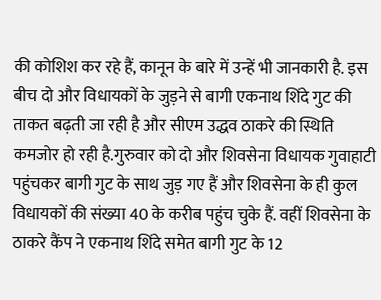की कोशिश कर रहे हैं, कानून के बारे में उन्हें भी जानकारी है. इस बीच दो और विधायकों के जुड़ने से बागी एकनाथ शिंदे गुट की ताकत बढ़ती जा रही है और सीएम उद्धव ठाकरे की स्थिति कमजोर हो रही है.गुरुवार को दो और शिवसेना विधायक गुवाहाटी पहुंचकर बागी गुट के साथ जुड़ गए हैं और शिवसेना के ही कुल विधायकों की संख्या 40 के करीब पहुंच चुके हैं. वहीं शिवसेना के ठाकरे कैंप ने एकनाथ शिंदे समेत बागी गुट के 12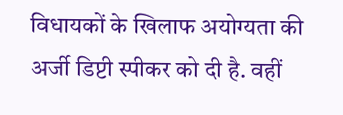विधायकों के खिलाफ अयोग्यता की अर्जी डिप्टी स्पीकर को दी है. वहीं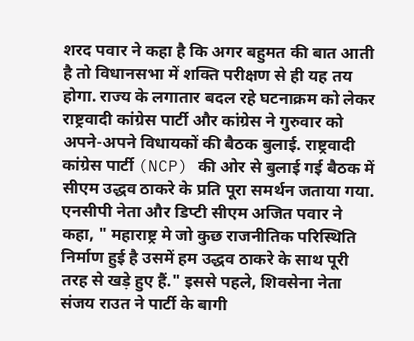शरद पवार ने कहा है कि अगर बहुमत की बात आती है तो विधानसभा में शक्ति परीक्षण से ही यह तय होगा. राज्य के लगातार बदल रहे घटनाक्रम को लेकर राष्ट्रवादी कांग्रेस पार्टी और कांग्रेस ने गुरुवार को अपने-अपने विधायकों की बैठक बुलाई. राष्ट्रवादी कांग्रेस पार्टी (NCP) की ओर से बुलाई गई बैठक में सीएम उद्धव ठाकरे के प्रति पूरा समर्थन जताया गया. एनसीपी नेता और डिप्टी सीएम अजित पवार ने कहा, " महाराष्ट्र मे जो कुछ राजनीतिक परिस्थिति निर्माण हुई है उसमें हम उद्धव ठाकरे के साथ पूरी तरह से खड़े हुए हैं." इससे पहले, शिवसेना नेता संजय राउत ने पार्टी के बागी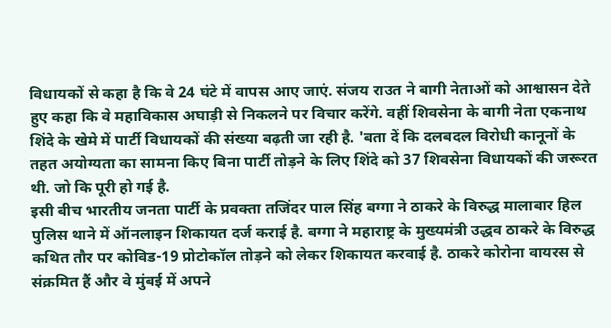विधायकों से कहा है कि वे 24 घंटे में वापस आए जाएं. संजय राउत ने बागी नेताओं को आश्वासन देते हुए कहा कि वे महाविकास अघाड़ी से निकलने पर विचार करेंगे. वहीं शिवसेना के बागी नेता एकनाथ शिंदे के खेमे में पार्टी विधायकों की संख्या बढ़ती जा रही है. 'बता दें कि दलबदल विरोधी कानूनों के तहत अयोग्यता का सामना किए बिना पार्टी तोड़ने के लिए शिंदे को 37 शिवसेना विधायकों की जरूरत थी. जो कि पूरी हो गई है.
इसी बीच भारतीय जनता पार्टी के प्रवक्ता तजिंदर पाल सिंह बग्गा ने ठाकरे के विरुद्ध मालाबार हिल पुलिस थाने में ऑनलाइन शिकायत दर्ज कराई है. बग्गा ने महाराष्ट्र के मुख्यमंत्री उद्धव ठाकरे के विरुद्ध कथित तौर पर कोविड-19 प्रोटोकॉल तोड़ने को लेकर शिकायत करवाई है. ठाकरे कोरोना वायरस से संक्रमित हैं और वे मुंबई में अपने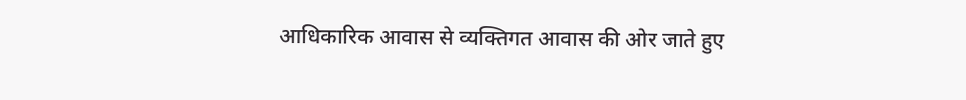आधिकारिक आवास से व्यक्तिगत आवास की ओर जाते हुए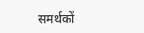समर्थकों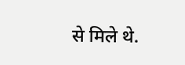से मिले थे.